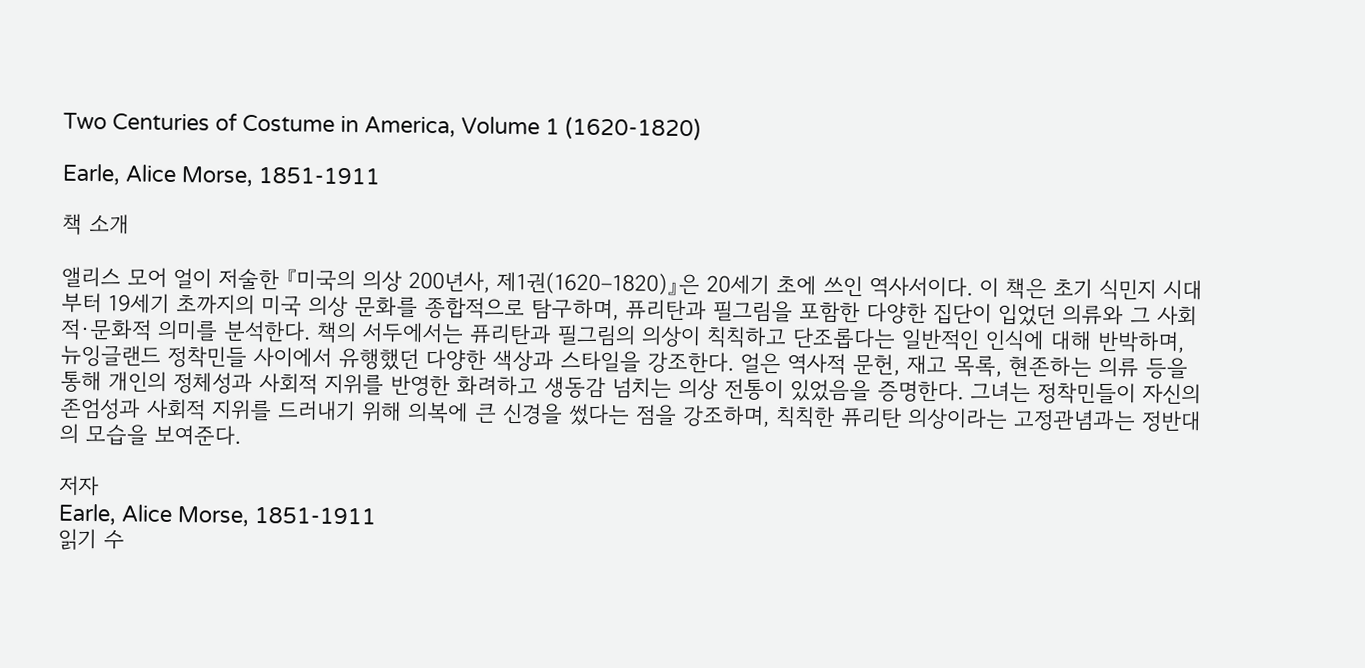Two Centuries of Costume in America, Volume 1 (1620-1820)

Earle, Alice Morse, 1851-1911

책 소개

앨리스 모어 얼이 저술한 『미국의 의상 200년사, 제1권(1620–1820)』은 20세기 초에 쓰인 역사서이다. 이 책은 초기 식민지 시대부터 19세기 초까지의 미국 의상 문화를 종합적으로 탐구하며, 퓨리탄과 필그림을 포함한 다양한 집단이 입었던 의류와 그 사회적·문화적 의미를 분석한다. 책의 서두에서는 퓨리탄과 필그림의 의상이 칙칙하고 단조롭다는 일반적인 인식에 대해 반박하며, 뉴잉글랜드 정착민들 사이에서 유행했던 다양한 색상과 스타일을 강조한다. 얼은 역사적 문헌, 재고 목록, 현존하는 의류 등을 통해 개인의 정체성과 사회적 지위를 반영한 화려하고 생동감 넘치는 의상 전통이 있었음을 증명한다. 그녀는 정착민들이 자신의 존엄성과 사회적 지위를 드러내기 위해 의복에 큰 신경을 썼다는 점을 강조하며, 칙칙한 퓨리탄 의상이라는 고정관념과는 정반대의 모습을 보여준다.

저자
Earle, Alice Morse, 1851-1911
읽기 수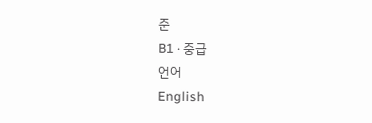준
B1 · 중급
언어
English